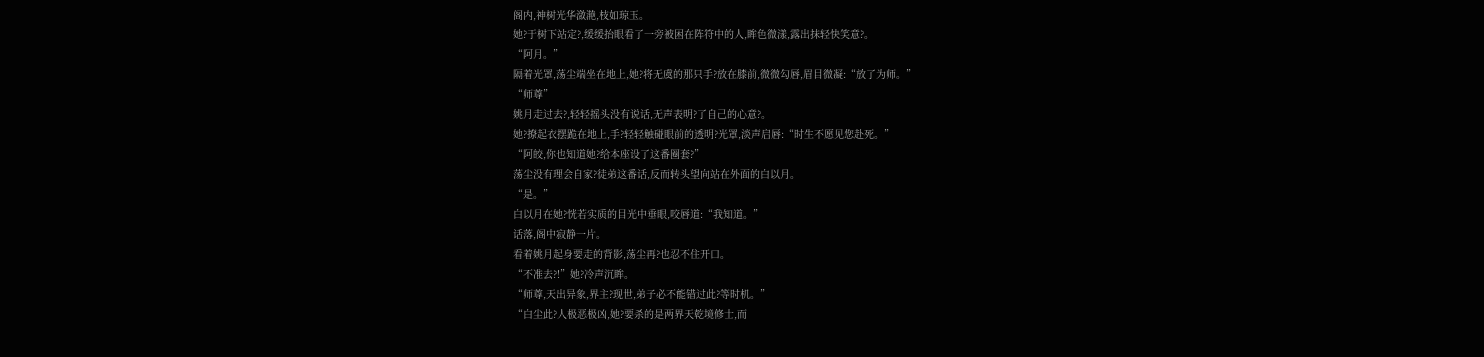阁内,神树光华潋滟,枝如琼玉。
她?于树下站定?,缓缓抬眼看了一旁被困在阵符中的人,眸色微漾,露出抹轻快笑意?。
“阿月。”
隔着光罩,荡尘端坐在地上,她?将无虞的那只手?放在膝前,微微勾唇,眉目微凝:“放了为师。”
“师尊”
姚月走过去?,轻轻摇头没有说话,无声表明?了自己的心意?。
她?撩起衣摆跪在地上,手?轻轻触碰眼前的透明?光罩,淡声启唇:“时生不愿见您赴死。”
“阿皎,你也知道她?给本座设了这番圈套?”
荡尘没有理会自家?徒弟这番话,反而转头望向站在外面的白以月。
“是。”
白以月在她?恍若实质的目光中垂眼,咬唇道:“我知道。”
话落,阁中寂静一片。
看着姚月起身要走的背影,荡尘再?也忍不住开口。
“不准去?!”她?冷声沉眸。
“师尊,天出异象,界主?现世,弟子必不能错过此?等时机。”
“白尘此?人极恶极凶,她?要杀的是两界天乾境修士,而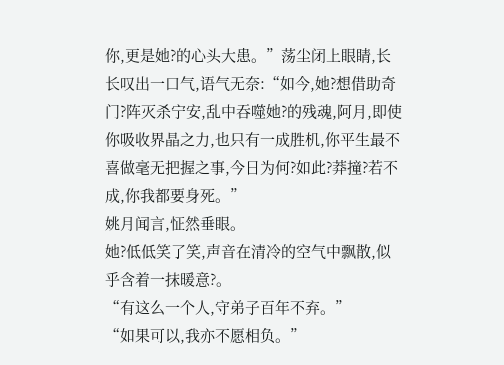你,更是她?的心头大患。”荡尘闭上眼睛,长长叹出一口气,语气无奈:“如今,她?想借助奇门?阵灭杀宁安,乱中吞噬她?的残魂,阿月,即使你吸收界晶之力,也只有一成胜机,你平生最不喜做毫无把握之事,今日为何?如此?莽撞?若不成,你我都要身死。”
姚月闻言,怔然垂眼。
她?低低笑了笑,声音在清冷的空气中飘散,似乎含着一抹暖意?。
“有这么一个人,守弟子百年不弃。”
“如果可以,我亦不愿相负。”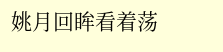姚月回眸看着荡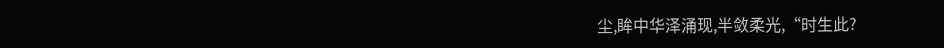尘,眸中华泽涌现,半敛柔光,“时生此?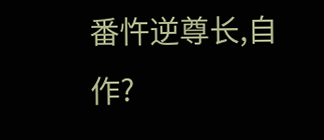番忤逆尊长,自作?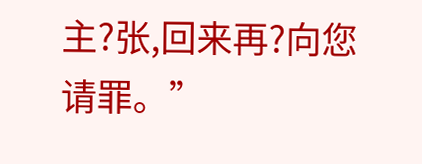主?张,回来再?向您请罪。”